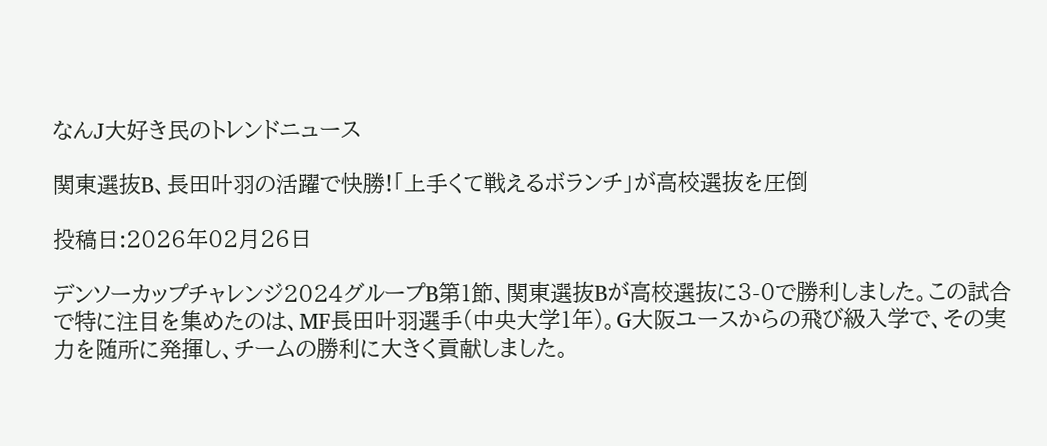なんJ大好き民のトレンドニュース

関東選抜B、長田叶羽の活躍で快勝!「上手くて戦えるボランチ」が高校選抜を圧倒

投稿日:2026年02月26日

デンソーカップチャレンジ2024グループB第1節、関東選抜Bが高校選抜に3-0で勝利しました。この試合で特に注目を集めたのは、MF長田叶羽選手(中央大学1年)。G大阪ユースからの飛び級入学で、その実力を随所に発揮し、チームの勝利に大きく貢献しました。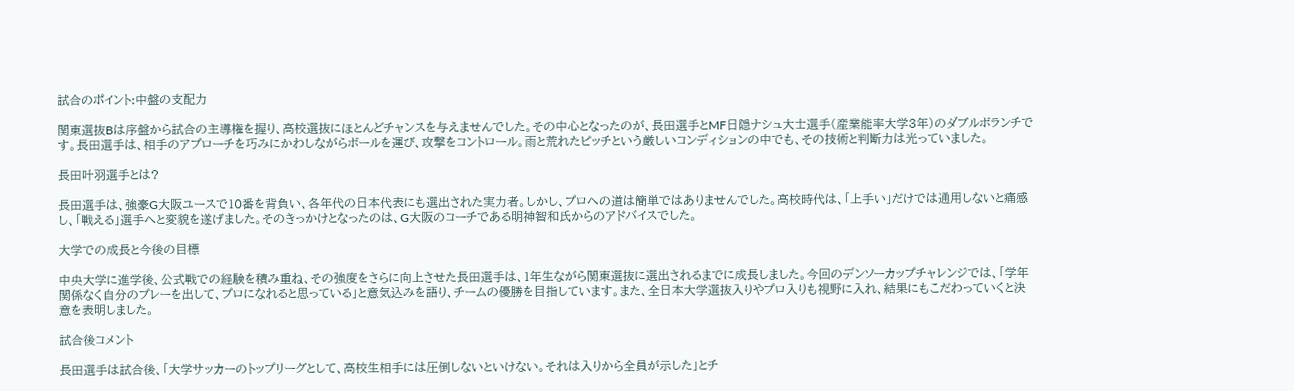試合のポイント:中盤の支配力

関東選抜Bは序盤から試合の主導権を握り、高校選抜にほとんどチャンスを与えませんでした。その中心となったのが、長田選手とMF日隠ナシュ大士選手(産業能率大学3年)のダブルボランチです。長田選手は、相手のアプローチを巧みにかわしながらボールを運び、攻撃をコントロール。雨と荒れたピッチという厳しいコンディションの中でも、その技術と判断力は光っていました。

長田叶羽選手とは?

長田選手は、強豪G大阪ユースで10番を背負い、各年代の日本代表にも選出された実力者。しかし、プロへの道は簡単ではありませんでした。高校時代は、「上手い」だけでは通用しないと痛感し、「戦える」選手へと変貌を遂げました。そのきっかけとなったのは、G大阪のコーチである明神智和氏からのアドバイスでした。

大学での成長と今後の目標

中央大学に進学後、公式戦での経験を積み重ね、その強度をさらに向上させた長田選手は、1年生ながら関東選抜に選出されるまでに成長しました。今回のデンソーカップチャレンジでは、「学年関係なく自分のプレーを出して、プロになれると思っている」と意気込みを語り、チームの優勝を目指しています。また、全日本大学選抜入りやプロ入りも視野に入れ、結果にもこだわっていくと決意を表明しました。

試合後コメント

長田選手は試合後、「大学サッカーのトップリーグとして、高校生相手には圧倒しないといけない。それは入りから全員が示した」とチ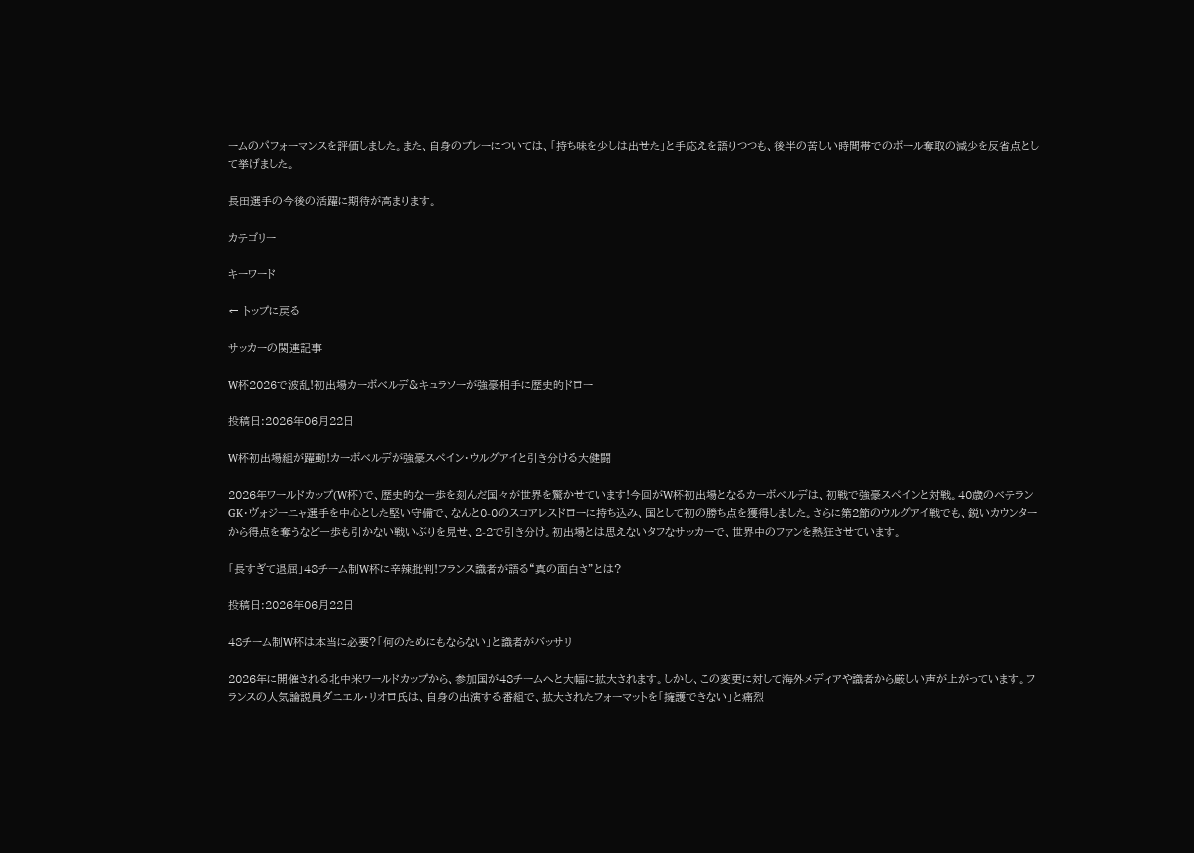ームのパフォーマンスを評価しました。また、自身のプレーについては、「持ち味を少しは出せた」と手応えを語りつつも、後半の苦しい時間帯でのボール奪取の減少を反省点として挙げました。

長田選手の今後の活躍に期待が高まります。

カテゴリー

キーワード

← トップに戻る

サッカーの関連記事

W杯2026で波乱!初出場カーボベルデ&キュラソーが強豪相手に歴史的ドロー

投稿日:2026年06月22日

W杯初出場組が躍動!カーボベルデが強豪スペイン・ウルグアイと引き分ける大健闘

2026年ワールドカップ(W杯)で、歴史的な一歩を刻んだ国々が世界を驚かせています!今回がW杯初出場となるカーボベルデは、初戦で強豪スペインと対戦。40歳のベテランGK・ヴォジーニャ選手を中心とした堅い守備で、なんと0-0のスコアレスドローに持ち込み、国として初の勝ち点を獲得しました。さらに第2節のウルグアイ戦でも、鋭いカウンターから得点を奪うなど一歩も引かない戦いぶりを見せ、2-2で引き分け。初出場とは思えないタフなサッカーで、世界中のファンを熱狂させています。

「長すぎて退屈」48チーム制W杯に辛辣批判!フランス識者が語る“真の面白さ”とは?

投稿日:2026年06月22日

48チーム制W杯は本当に必要?「何のためにもならない」と識者がバッサリ

2026年に開催される北中米ワールドカップから、参加国が48チームへと大幅に拡大されます。しかし、この変更に対して海外メディアや識者から厳しい声が上がっています。フランスの人気論説員ダニエル・リオロ氏は、自身の出演する番組で、拡大されたフォーマットを「擁護できない」と痛烈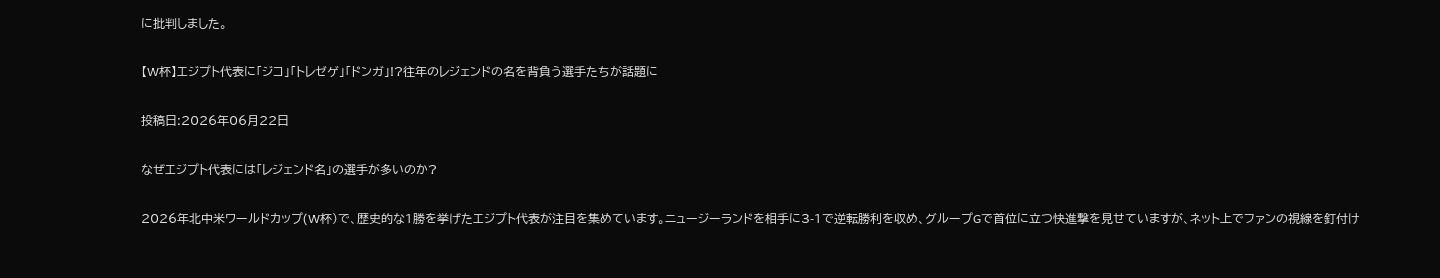に批判しました。

【W杯】エジプト代表に「ジコ」「トレゼゲ」「ドンガ」!?往年のレジェンドの名を背負う選手たちが話題に

投稿日:2026年06月22日

なぜエジプト代表には「レジェンド名」の選手が多いのか?

2026年北中米ワールドカップ(W杯)で、歴史的な1勝を挙げたエジプト代表が注目を集めています。ニュージーランドを相手に3-1で逆転勝利を収め、グループGで首位に立つ快進撃を見せていますが、ネット上でファンの視線を釘付け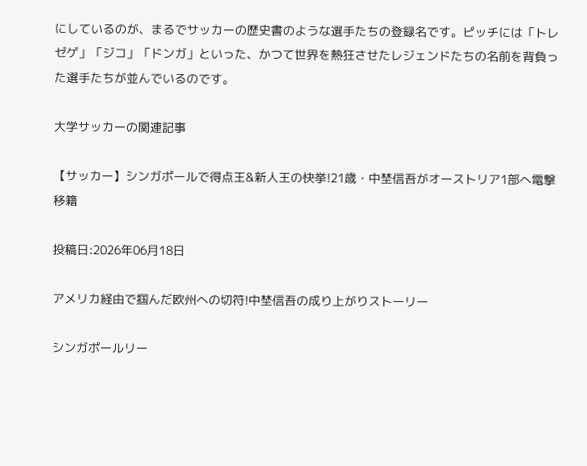にしているのが、まるでサッカーの歴史書のような選手たちの登録名です。ピッチには「トレゼゲ」「ジコ」「ドンガ」といった、かつて世界を熱狂させたレジェンドたちの名前を背負った選手たちが並んでいるのです。

大学サッカーの関連記事

【サッカー】シンガポールで得点王&新人王の快挙!21歳・中埜信吾がオーストリア1部へ電撃移籍

投稿日:2026年06月18日

アメリカ経由で掴んだ欧州への切符!中埜信吾の成り上がりストーリー

シンガポールリー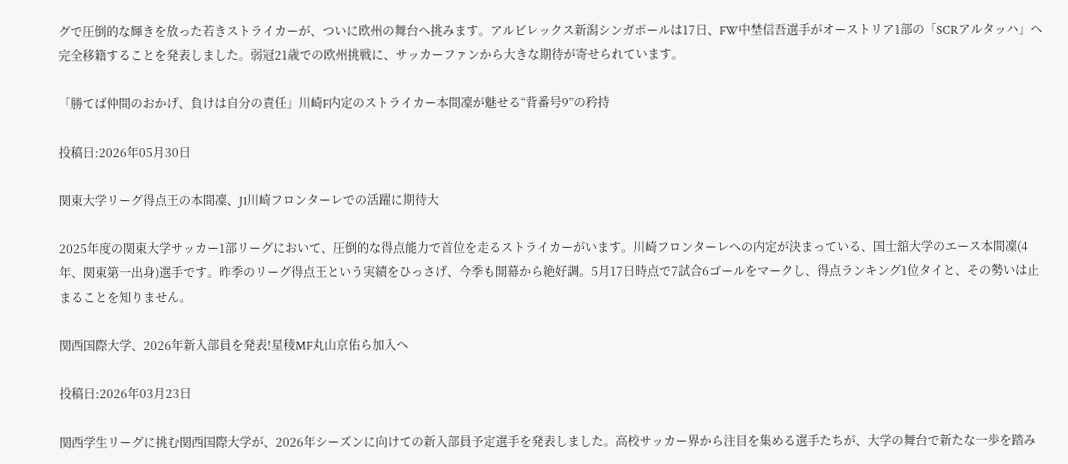グで圧倒的な輝きを放った若きストライカーが、ついに欧州の舞台へ挑みます。アルビレックス新潟シンガポールは17日、FW中埜信吾選手がオーストリア1部の「SCRアルタッハ」へ完全移籍することを発表しました。弱冠21歳での欧州挑戦に、サッカーファンから大きな期待が寄せられています。

「勝てば仲間のおかげ、負けは自分の責任」川崎F内定のストライカー本間凜が魅せる“背番号9”の矜持

投稿日:2026年05月30日

関東大学リーグ得点王の本間凜、J1川崎フロンターレでの活躍に期待大

2025年度の関東大学サッカー1部リーグにおいて、圧倒的な得点能力で首位を走るストライカーがいます。川崎フロンターレへの内定が決まっている、国士舘大学のエース本間凜(4年、関東第一出身)選手です。昨季のリーグ得点王という実績をひっさげ、今季も開幕から絶好調。5月17日時点で7試合6ゴールをマークし、得点ランキング1位タイと、その勢いは止まることを知りません。

関西国際大学、2026年新入部員を発表!星稜MF丸山京佑ら加入へ

投稿日:2026年03月23日

関西学生リーグに挑む関西国際大学が、2026年シーズンに向けての新入部員予定選手を発表しました。高校サッカー界から注目を集める選手たちが、大学の舞台で新たな一歩を踏み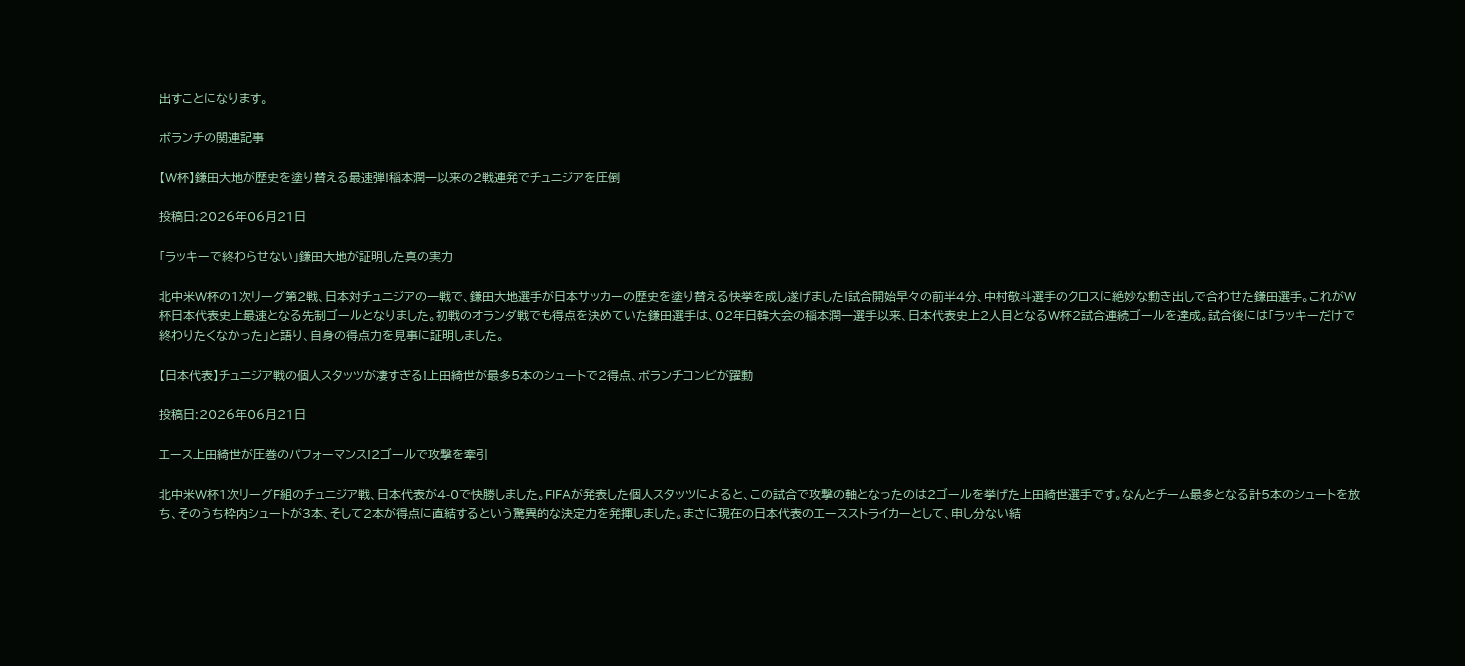出すことになります。

ボランチの関連記事

【W杯】鎌田大地が歴史を塗り替える最速弾!稲本潤一以来の2戦連発でチュニジアを圧倒

投稿日:2026年06月21日

「ラッキーで終わらせない」鎌田大地が証明した真の実力

北中米W杯の1次リーグ第2戦、日本対チュニジアの一戦で、鎌田大地選手が日本サッカーの歴史を塗り替える快挙を成し遂げました!試合開始早々の前半4分、中村敬斗選手のクロスに絶妙な動き出しで合わせた鎌田選手。これがW杯日本代表史上最速となる先制ゴールとなりました。初戦のオランダ戦でも得点を決めていた鎌田選手は、02年日韓大会の稲本潤一選手以来、日本代表史上2人目となるW杯2試合連続ゴールを達成。試合後には「ラッキーだけで終わりたくなかった」と語り、自身の得点力を見事に証明しました。

【日本代表】チュニジア戦の個人スタッツが凄すぎる!上田綺世が最多5本のシュートで2得点、ボランチコンビが躍動

投稿日:2026年06月21日

エース上田綺世が圧巻のパフォーマンス!2ゴールで攻撃を牽引

北中米W杯1次リーグF組のチュニジア戦、日本代表が4-0で快勝しました。FIFAが発表した個人スタッツによると、この試合で攻撃の軸となったのは2ゴールを挙げた上田綺世選手です。なんとチーム最多となる計5本のシュートを放ち、そのうち枠内シュートが3本、そして2本が得点に直結するという驚異的な決定力を発揮しました。まさに現在の日本代表のエースストライカーとして、申し分ない結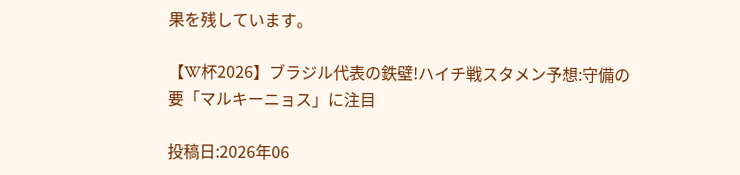果を残しています。

【W杯2026】ブラジル代表の鉄壁!ハイチ戦スタメン予想:守備の要「マルキーニョス」に注目

投稿日:2026年06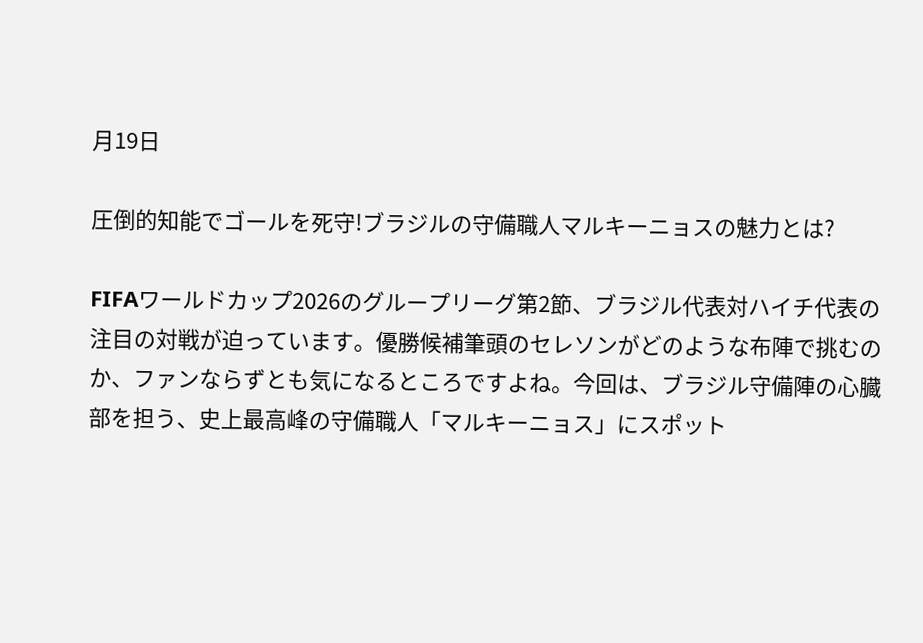月19日

圧倒的知能でゴールを死守!ブラジルの守備職人マルキーニョスの魅力とは?

FIFAワールドカップ2026のグループリーグ第2節、ブラジル代表対ハイチ代表の注目の対戦が迫っています。優勝候補筆頭のセレソンがどのような布陣で挑むのか、ファンならずとも気になるところですよね。今回は、ブラジル守備陣の心臓部を担う、史上最高峰の守備職人「マルキーニョス」にスポット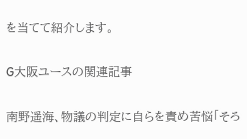を当てて紹介します。

G大阪ユースの関連記事

南野遥海、物議の判定に自らを責め苦悩「そろ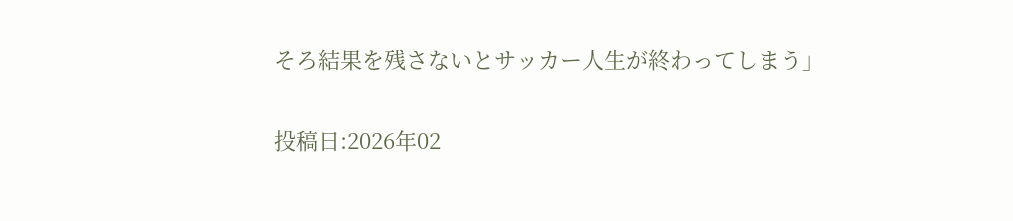そろ結果を残さないとサッカー人生が終わってしまう」

投稿日:2026年02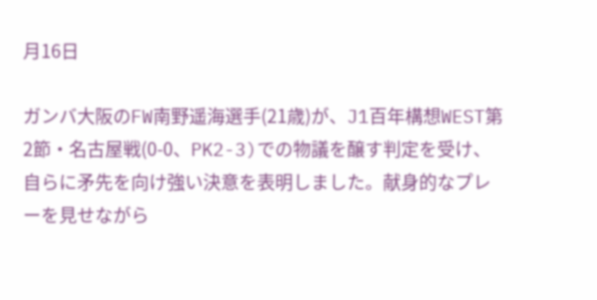月16日

ガンバ大阪のFW南野遥海選手(21歳)が、J1百年構想WEST第2節・名古屋戦(0-0、PK2-3)での物議を醸す判定を受け、自らに矛先を向け強い決意を表明しました。献身的なプレーを見せながら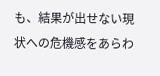も、結果が出せない現状への危機感をあらわ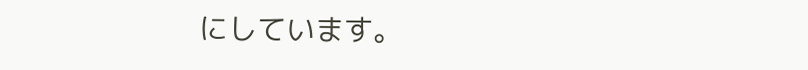にしています。